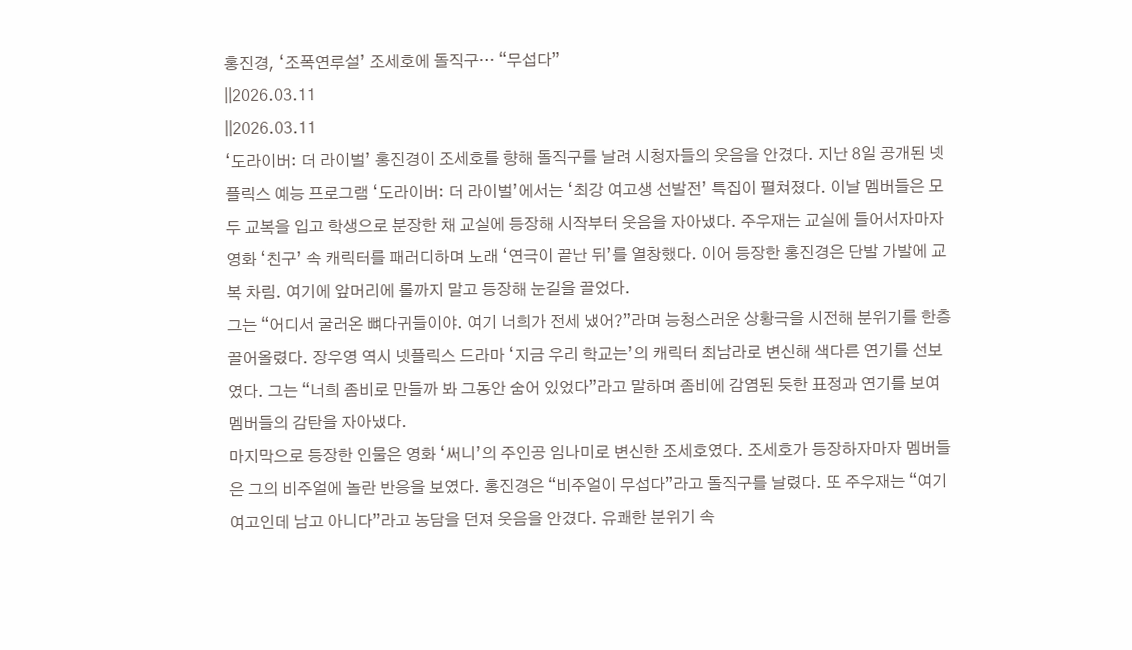홍진경, ‘조폭연루설’ 조세호에 돌직구… “무섭다”
||2026.03.11
||2026.03.11
‘도라이버: 더 라이벌’ 홍진경이 조세호를 향해 돌직구를 날려 시청자들의 웃음을 안겼다. 지난 8일 공개된 넷플릭스 예능 프로그램 ‘도라이버: 더 라이벌’에서는 ‘최강 여고생 선발전’ 특집이 펼쳐졌다. 이날 멤버들은 모두 교복을 입고 학생으로 분장한 채 교실에 등장해 시작부터 웃음을 자아냈다. 주우재는 교실에 들어서자마자 영화 ‘친구’ 속 캐릭터를 패러디하며 노래 ‘연극이 끝난 뒤’를 열창했다. 이어 등장한 홍진경은 단발 가발에 교복 차림. 여기에 앞머리에 롤까지 말고 등장해 눈길을 끌었다.
그는 “어디서 굴러온 뼈다귀들이야. 여기 너희가 전세 냈어?”라며 능청스러운 상황극을 시전해 분위기를 한층 끌어올렸다. 장우영 역시 넷플릭스 드라마 ‘지금 우리 학교는’의 캐릭터 최남라로 변신해 색다른 연기를 선보였다. 그는 “너희 좀비로 만들까 봐 그동안 숨어 있었다”라고 말하며 좀비에 감염된 듯한 표정과 연기를 보여 멤버들의 감탄을 자아냈다.
마지막으로 등장한 인물은 영화 ‘써니’의 주인공 임나미로 변신한 조세호였다. 조세호가 등장하자마자 멤버들은 그의 비주얼에 놀란 반응을 보였다. 홍진경은 “비주얼이 무섭다”라고 돌직구를 날렸다. 또 주우재는 “여기 여고인데 남고 아니다”라고 농담을 던져 웃음을 안겼다. 유쾌한 분위기 속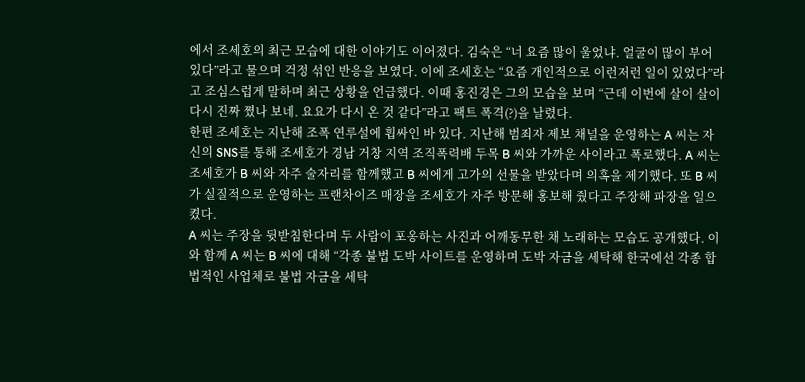에서 조세호의 최근 모습에 대한 이야기도 이어졌다. 김숙은 “너 요즘 많이 울었냐. 얼굴이 많이 부어 있다”라고 물으며 걱정 섞인 반응을 보였다. 이에 조세호는 “요즘 개인적으로 이런저런 일이 있었다”라고 조심스럽게 말하며 최근 상황을 언급했다. 이때 홍진경은 그의 모습을 보며 “근데 이번에 살이 살이 다시 진짜 쪘나 보네. 요요가 다시 온 것 같다”라고 팩트 폭격(?)을 날렸다.
한편 조세호는 지난해 조폭 연루설에 휩싸인 바 있다. 지난해 범죄자 제보 채널을 운영하는 A 씨는 자신의 SNS를 통해 조세호가 경남 거창 지역 조직폭력배 두목 B 씨와 가까운 사이라고 폭로했다. A 씨는 조세호가 B 씨와 자주 술자리를 함께했고 B 씨에게 고가의 선물을 받았다며 의혹을 제기했다. 또 B 씨가 실질적으로 운영하는 프랜차이즈 매장을 조세호가 자주 방문해 홍보해 줬다고 주장해 파장을 일으켰다.
A 씨는 주장을 뒷받침한다며 두 사람이 포옹하는 사진과 어깨동무한 채 노래하는 모습도 공개했다. 이와 함께 A 씨는 B 씨에 대해 “각종 불법 도박 사이트를 운영하며 도박 자금을 세탁해 한국에선 각종 합법적인 사업체로 불법 자금을 세탁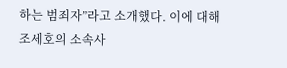하는 범죄자”라고 소개했다. 이에 대해 조세호의 소속사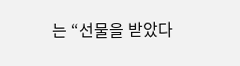는 “선물을 받았다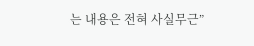는 내용은 전혀 사실무근”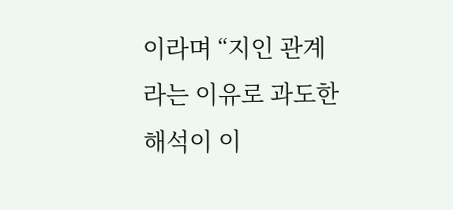이라며 “지인 관계라는 이유로 과도한 해석이 이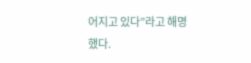어지고 있다”라고 해명했다.